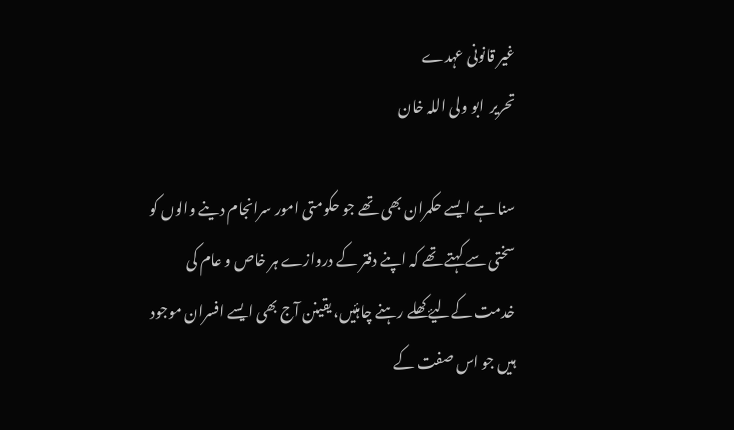غیر قانونی عہدے
تحریر  ابو ولی اللہ خان

سنا ہے ایسے حکمران بھی تھے جو حکومتی امور سرانجام دینے والوں کو سختی سے کہتے تھے کہ اپنے دفتر کے دروازے ہر خاص و عام کی خدمت کےلیۓ کھلے رہنے چاہئیں، یقینن آج بھی ایسے افسران موجود ہیں جو اس صفت کے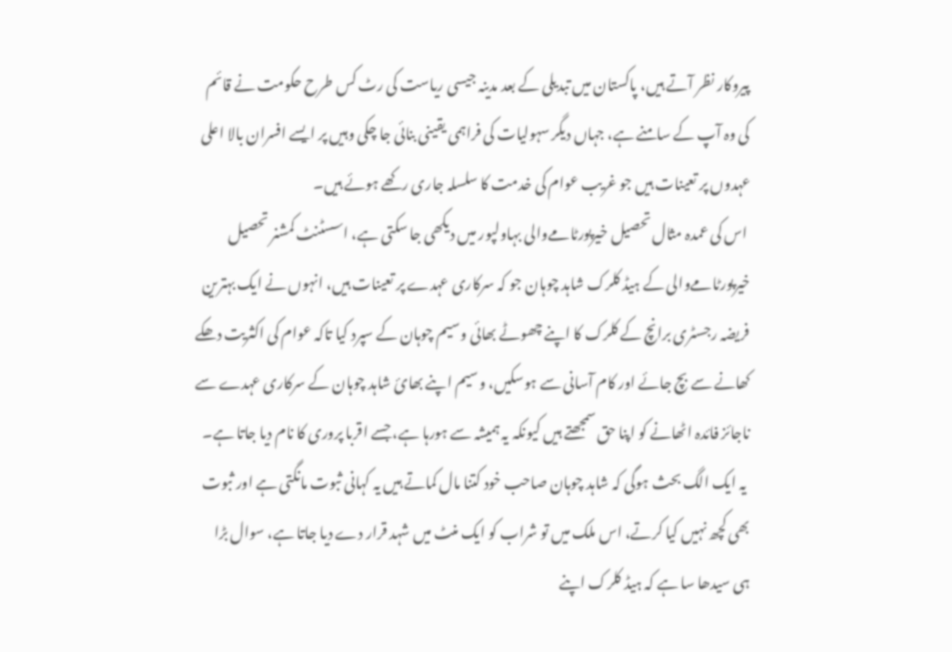پیروکار نظر آتے ہیں، پاکستان میں تبدیلی کے بعد مدینہ جیسی ریاست کی رٹ کس طرح حکومت نے قائم کی وہ آپ کے سامنے ہے، جہاں دیگر سہولیات کی فراہمی یقینی بنائی جا چکی وہیں پر ایسے افسران بالا اعلی عہدوں پر تعینات ہیں جو غریب عوام کی خدمت کا سلسلہ جاری رکھے ہوئے ہیں۔
 اس کی عمدہ مثال تحصیل خیرپورٹامےوالی بہاولپور میں دیکھی جا سکتی ہے، اسسٹنٹ کمشنر تحصیل خیرپورٹامےوالی کے ہیڈ کلرک شاہد چوہان جو کہ سرکاری عہدے پر تعینات ہیں، انہوں نے ایک بہترین فریضہ رجسٹری برانچ کے کلرک کا اپنے چھوٹے بھائی وسیم چوہان کے سپرد کیا تاکہ عوام کی اکثریت دھکے کھانے سے بچ جائے اور کام آسانی سے ہوسکیں، وسیم اپنے بھائ شاہد چوہان کے سرکاری عہدے سے ناجائز فائدہ اٹھانے کو اپنا حق سمجھتے ہیں کیونکہ یہ ہمیشہ سے ہورہا ہے، جسے اقربا پروری کا نام دیا جاتا ہے۔
 یہ ایک الگ بحث ہوگی کہ شاہد چوہان صاحب خود کتنا مال کماتے ہیں یہ کہانی ثبوت مانگتی ہے اور ثبوت بھی کچھ نہیں کیا کرتے، اس ملک میں تو شراب کو ایک منٹ میں شہد قرار دے دیا جاتا ہے، سوال بڑا ہی سیدھا سا ہے کہ ہیڈ کلرک اپنے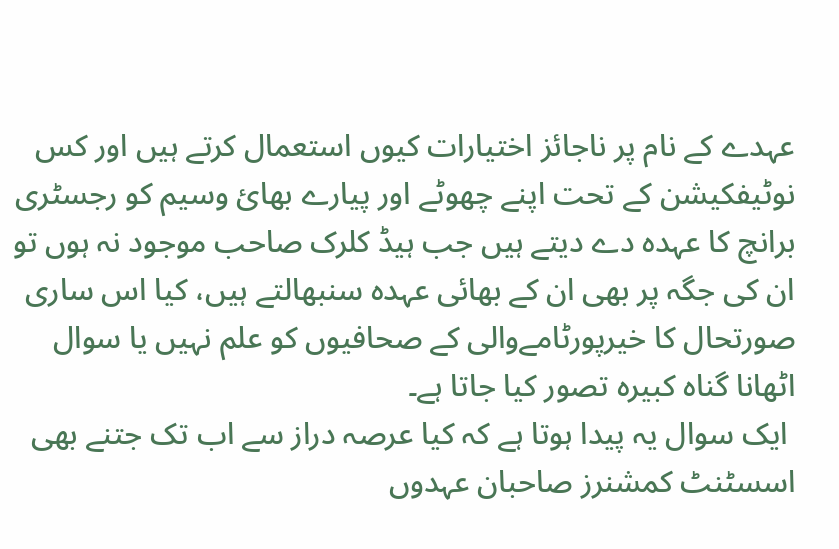عہدے کے نام پر ناجائز اختیارات کیوں استعمال کرتے ہیں اور کس نوٹیفکیشن کے تحت اپنے چھوٹے اور پیارے بھائ وسیم کو رجسٹری برانچ کا عہدہ دے دیتے ہیں جب ہیڈ کلرک صاحب موجود نہ ہوں تو ان کی جگہ پر بھی ان کے بھائی عہدہ سنبھالتے ہیں، کیا اس ساری صورتحال کا خیرپورٹامےوالی کے صحافیوں کو علم نہیں یا سوال اٹھانا گناہ کبیرہ تصور کیا جاتا ہے۔
 ایک سوال یہ پیدا ہوتا ہے کہ کیا عرصہ دراز سے اب تک جتنے بھی اسسٹنٹ کمشنرز صاحبان عہدوں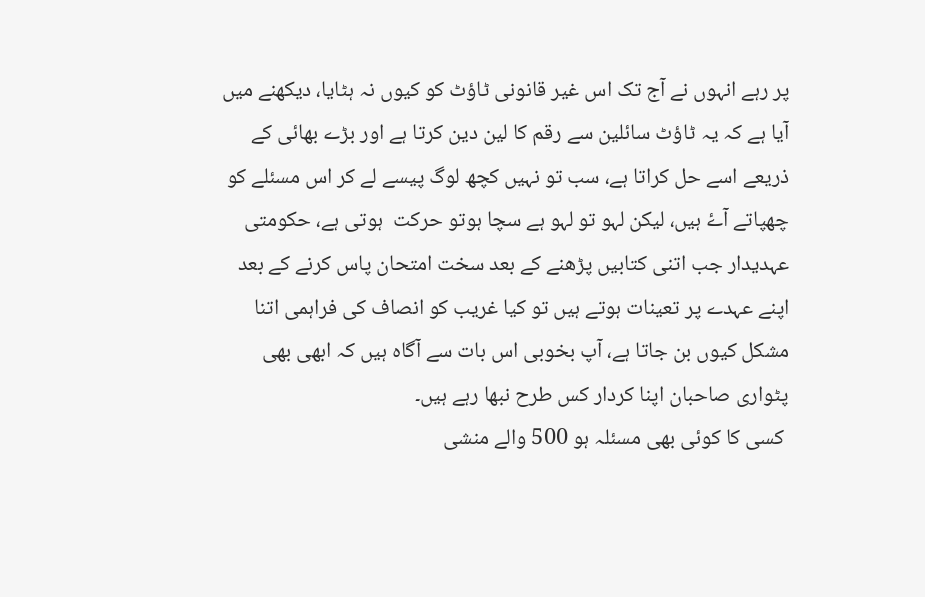پر رہے انہوں نے آج تک اس غیر قانونی ٹاؤٹ کو کیوں نہ ہٹایا، دیکھنے میں آیا ہے کہ یہ ٹاؤٹ سائلین سے رقم کا لین دین کرتا ہے اور بڑے بھائی کے ذریعے اسے حل کراتا ہے، سب تو نہیں کچھ لوگ پیسے لے کر اس مسئلے کو چھپاتے آۓ ہیں، لیکن لہو تو لہو ہے سچا ہوتو حرکت  ہوتی ہے، حکومتی عہدیدار جب اتنی کتابیں پڑھنے کے بعد سخت امتحان پاس کرنے کے بعد اپنے عہدے پر تعینات ہوتے ہیں تو کیا غریب کو انصاف کی فراہمی اتنا مشکل کیوں بن جاتا ہے، آپ بخوبی اس بات سے آگاہ ہیں کہ ابھی بھی پٹواری صاحبان اپنا کردار کس طرح نبھا رہے ہیں۔
 کسی کا کوئی بھی مسئلہ ہو 500 والے منشی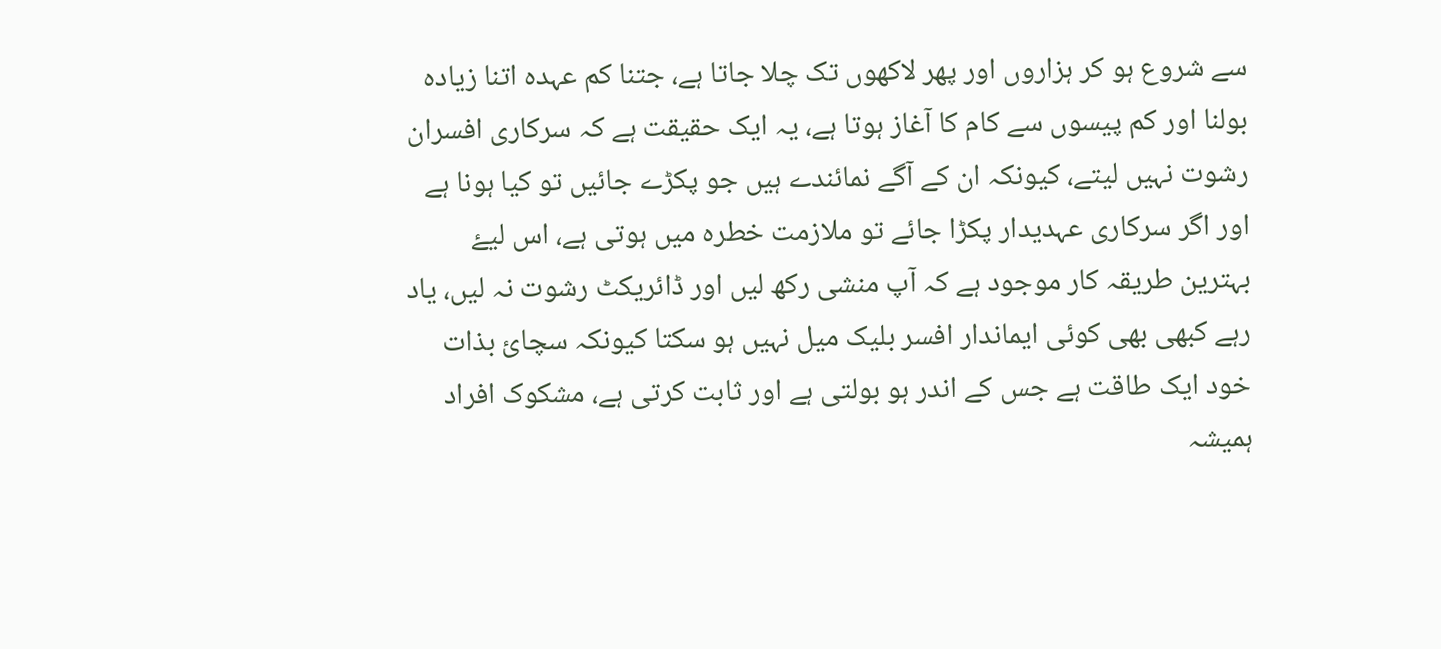سے شروع ہو کر ہزاروں اور پھر لاکھوں تک چلا جاتا ہے، جتنا کم عہدہ اتنا زیادہ بولنا اور کم پیسوں سے کام کا آغاز ہوتا ہے، یہ ایک حقیقت ہے کہ سرکاری افسران رشوت نہیں لیتے، کیونکہ ان کے آگے نمائندے ہیں جو پکڑے جائیں تو کیا ہونا ہے اور اگر سرکاری عہدیدار پکڑا جائے تو ملازمت خطرہ میں ہوتی ہے، اس لیۓ بہترین طریقہ کار موجود ہے کہ آپ منشی رکھ لیں اور ڈائریکٹ رشوت نہ لیں، یاد رہے کبھی بھی کوئی ایماندار افسر بلیک میل نہیں ہو سکتا کیونکہ سچائ بذات خود ایک طاقت ہے جس کے اندر ہو بولتی ہے اور ثابت کرتی ہے، مشکوک افراد ہمیشہ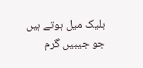بلیک میل ہوتے ہیں جو جیبیں گرم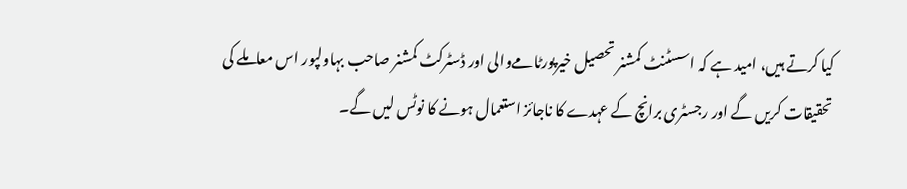کیا کرتے ہیں، امید ہے کہ اسسٹنٹ کمشنر تحصیل خیرپورٹامےوالی اور ڈسٹرکٹ کمشنر صاحب بہاولپور اس معاملے کی تحقیقات کریں گے اور رجسٹری برانچ کے عہدے کا ناجائز استعمال ہونے کا نوٹس لیں گے۔